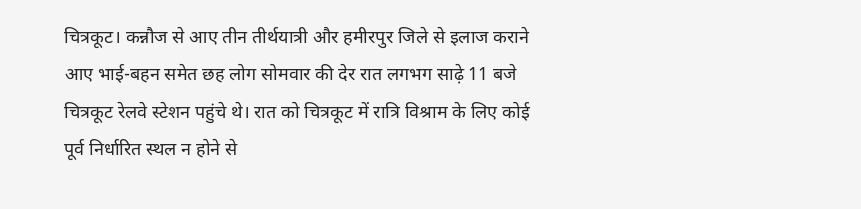चित्रकूट। कन्नौज से आए तीन तीर्थयात्री और हमीरपुर जिले से इलाज कराने आए भाई-बहन समेत छह लोग सोमवार की देर रात लगभग साढ़े 11 बजे चित्रकूट रेलवे स्टेशन पहुंचे थे। रात को चित्रकूट में रात्रि विश्राम के लिए कोई पूर्व निर्धारित स्थल न होने से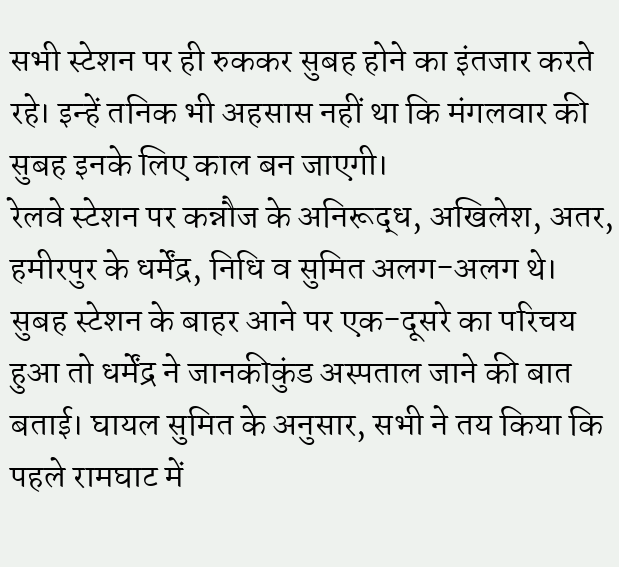सभी स्टेशन पर ही रुककर सुबह होने का इंतजार करते रहे। इन्हें तनिक भी अहसास नहीं था कि मंगलवार की सुबह इनके लिए काल बन जाएगी।
रेलवे स्टेशन पर कन्नौज के अनिरूद्ध, अखिलेश, अतर, हमीरपुर के धर्मेंद्र, निधि व सुमित अलग-अलग थे। सुबह स्टेशन के बाहर आने पर एक-दूसरे का परिचय हुआ तो धर्मेंद्र ने जानकीकुंड अस्पताल जाने की बात बताई। घायल सुमित के अनुसार, सभी ने तय किया कि पहले रामघाट में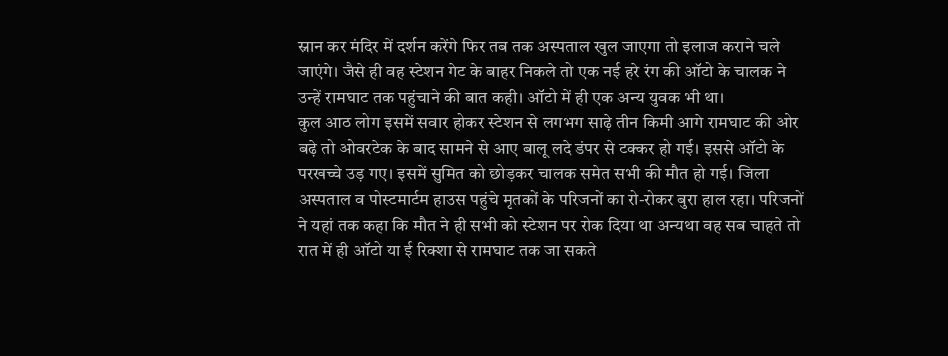स्नान कर मंदिर में दर्शन करेंगे फिर तब तक अस्पताल खुल जाएगा तो इलाज कराने चले जाएंगे। जैसे ही वह स्टेशन गेट के बाहर निकले तो एक नई हरे रंग की ऑटो के चालक ने उन्हें रामघाट तक पहुंचाने की बात कही। ऑटो में ही एक अन्य युवक भी था।
कुल आठ लोग इसमें सवार होकर स्टेशन से लगभग साढ़े तीन किमी आगे रामघाट की ओर बढ़े तो ओवरटेक के बाद सामने से आए बालू लदे डंपर से टक्कर हो गई। इससे ऑटो के परखच्चे उड़ गए। इसमें सुमित को छोड़कर चालक समेत सभी की मौत हो गई। जिला अस्पताल व पोस्टमार्टम हाउस पहुंचे मृतकों के परिजनों का रो-रोकर बुरा हाल रहा। परिजनों ने यहां तक कहा कि मौत ने ही सभी को स्टेशन पर रोक दिया था अन्यथा वह सब चाहते तो रात में ही ऑटो या ई रिक्शा से रामघाट तक जा सकते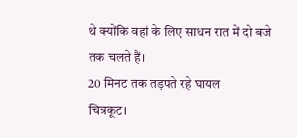थे क्योंकि वहां के लिए साधन रात में दो बजे तक चलते हैं।
20 मिनट तक तड़पते रहे घायल
चित्रकूट।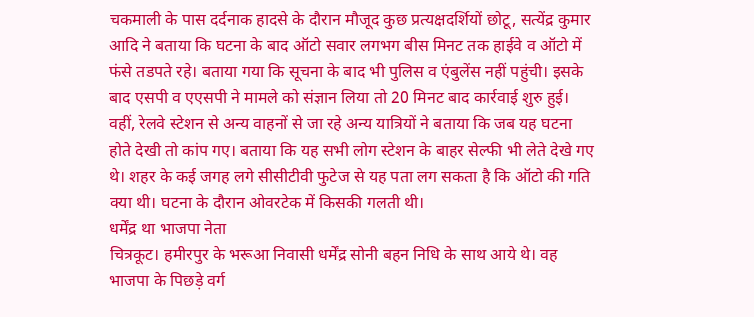चकमाली के पास दर्दनाक हादसे के दौरान मौजूद कुछ प्रत्यक्षदर्शियों छोटू, सत्येंद्र कुमार आदि ने बताया कि घटना के बाद ऑटो सवार लगभग बीस मिनट तक हाईवे व ऑटो में फंसे तडपते रहे। बताया गया कि सूचना के बाद भी पुलिस व एंबुलेंस नहीं पहुंची। इसके बाद एसपी व एएसपी ने मामले को संज्ञान लिया तो 20 मिनट बाद कार्रवाई शुरु हुई। वहीं, रेलवे स्टेशन से अन्य वाहनों से जा रहे अन्य यात्रियों ने बताया कि जब यह घटना होते देखी तो कांप गए। बताया कि यह सभी लोग स्टेशन के बाहर सेल्फी भी लेते देखे गए थे। शहर के कई जगह लगे सीसीटीवी फुटेज से यह पता लग सकता है कि ऑटो की गति क्या थी। घटना के दौरान ओवरटेक में किसकी गलती थी।
धर्मेंद्र था भाजपा नेता
चित्रकूट। हमीरपुर के भरूआ निवासी धर्मेंद्र सोनी बहन निधि के साथ आये थे। वह भाजपा के पिछड़े वर्ग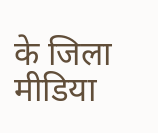के जिला मीडिया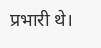प्रभारी थे।